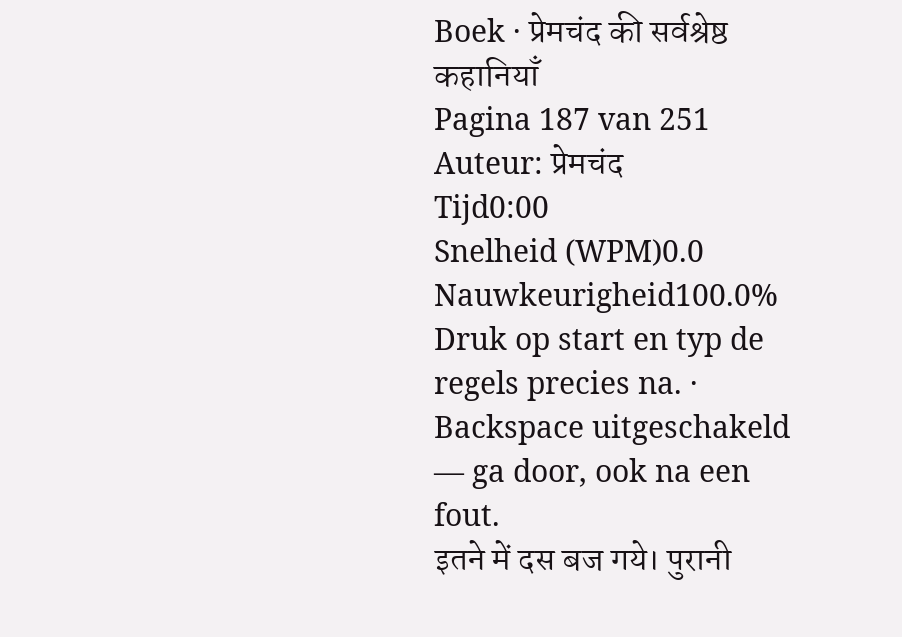Boek · प्रेमचंद की सर्वश्रेष्ठ कहानियाँ
Pagina 187 van 251
Auteur: प्रेमचंद
Tijd0:00
Snelheid (WPM)0.0
Nauwkeurigheid100.0%
Druk op start en typ de regels precies na. · Backspace uitgeschakeld — ga door, ook na een fout.
इतने में दस बज गये। पुरानी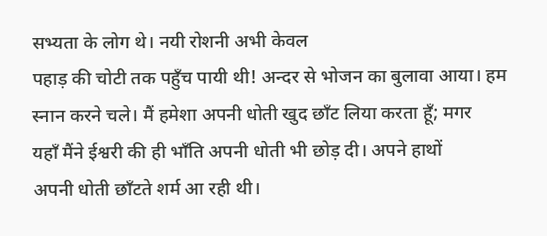सभ्यता के लोग थे। नयी रोशनी अभी केवल
पहाड़ की चोटी तक पहुँच पायी थी! अन्दर से भोजन का बुलावा आया। हम
स्नान करने चले। मैं हमेशा अपनी धोती खुद छाँट लिया करता हूँ; मगर
यहाँ मैंने ईश्वरी की ही भाँति अपनी धोती भी छोड़ दी। अपने हाथों
अपनी धोती छाँटते शर्म आ रही थी।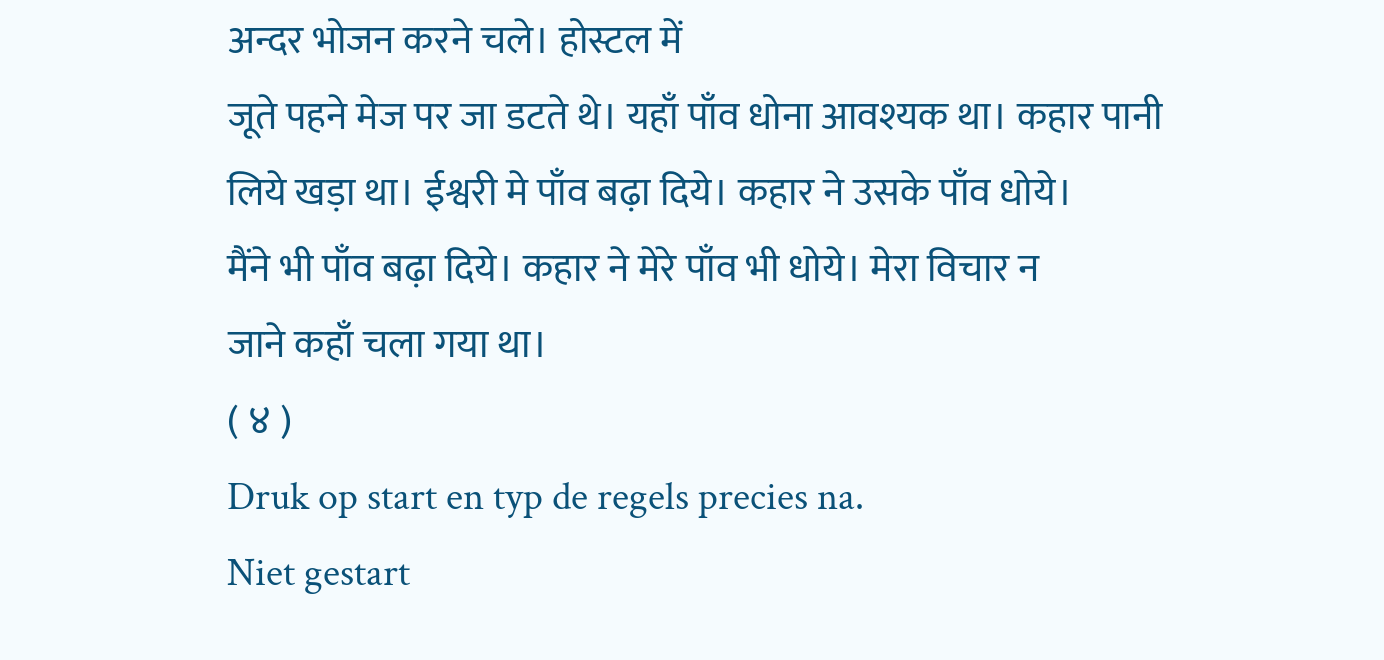अन्दर भोजन करने चले। होस्टल में
जूते पहने मेज पर जा डटते थे। यहाँ पाँव धोना आवश्यक था। कहार पानी
लिये खड़ा था। ईश्वरी मे पाँव बढ़ा दिये। कहार ने उसके पाँव धोये।
मैंने भी पाँव बढ़ा दिये। कहार ने मेरे पाँव भी धोये। मेरा विचार न
जाने कहाँ चला गया था।
( ४ )
Druk op start en typ de regels precies na.
Niet gestart